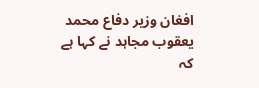افغان وزیر دفاع محمد یعقوب مجاہد نے کہا ہے کہ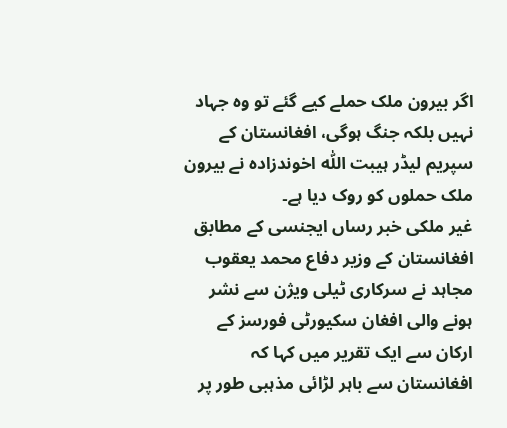اگر بیرون ملک حملے کیے گئے تو وہ جہاد نہیں بلکہ جنگ ہوگی، افغانستان کے سپریم لیڈر ہیبت اللّٰہ اخوندزادہ نے بیرون ملک حملوں کو روک دیا ہے۔
غیر ملکی خبر رساں ایجنسی کے مطابق افغانستان کے وزیر دفاع محمد یعقوب مجاہد نے سرکاری ٹیلی ویژن سے نشر ہونے والی افغان سکیورٹی فورسز کے ارکان سے ایک تقریر میں کہا کہ افغانستان سے باہر لڑائی مذہبی طور پر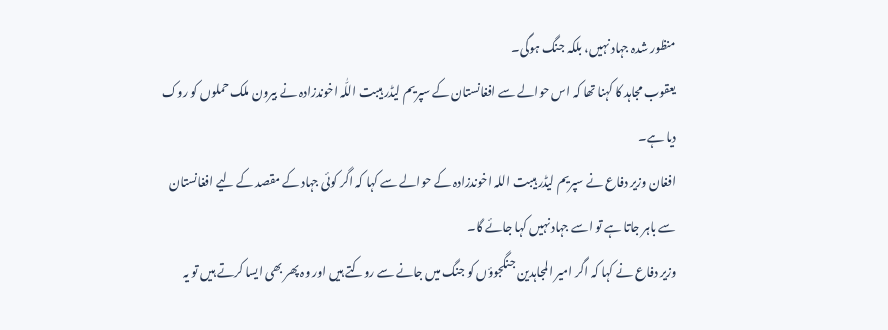منظور شدہ جہاد نہیں، بلکہ جنگ ہوگی۔
یعقوب مجاہد کا کہنا تھا کہ اس حوالے سے افغانستان کے سپریم لیڈر ہیبت اللّٰہ اخوندزادہ نے بیرون ملک حملوں کو روک دیا ہے۔
افغان وزیر دفاع نے سپریم لیڈر ہیبت اللہ اخوندزادہ کے حوالے سے کہا کہ اگر کوئی جہاد کے مقصد کے لیے افغانستان سے باہر جاتا ہے تو اسے جہاد نہیں کہا جائے گا۔
وزیر دفاع نے کہا کہ اگر امیر المجاہدین جنگجوؤں کو جنگ میں جانے سے روکتے ہیں اور وہ پھر بھی ایسا کرتے ہیں تو یہ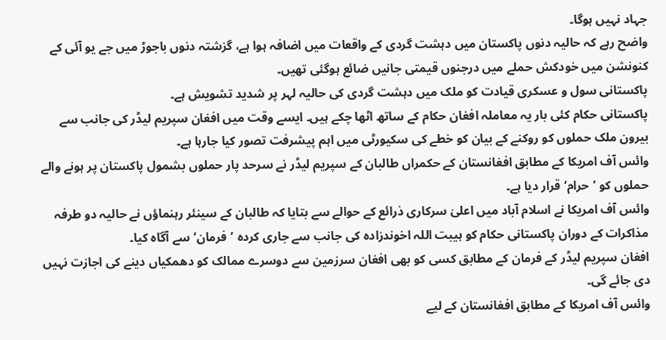جہاد نہیں ہوگا۔
واضح رہے کہ حالیہ دنوں پاکستان میں دہشت گردی کے واقعات میں اضافہ ہوا ہے، گزشتہ دنوں باجوڑ میں جے یو آئی کے کنونشن میں خودکش حملے میں درجنوں قیمتی جانیں ضائع ہوگئی تھیں۔
پاکستانی سول و عسکری قیادت کو ملک میں دہشت گردی کی حالیہ لہر پر شدید تشویش ہے۔
پاکستانی حکام کئی بار یہ معاملہ افغان حکام کے ساتھ اٹھا چکے ہیں۔ ایسے وقت میں افغان سپریم لیڈر کی جانب سے بیرون ملک حملوں کو روکنے کے بیان کو خطے کی سکیورٹی میں اہم پیشرفت تصور کیا جارہا ہے۔
وائس آف امریکا کے مطابق افغانستان کے حکمراں طالبان کے سپریم لیڈر نے سرحد پار حملوں بشمول پاکستان پر ہونے والے حملوں کو ’حرام‘ قرار دیا ہے۔
وائس آف امریکا نے اسلام آباد میں اعلیٰ سرکاری ذرائع کے حوالے سے بتایا کہ طالبان کے سینئر رہنماؤں نے حالیہ دو طرفہ مذاکرات کے دوران پاکستانی حکام کو ہیبت اللہ اخوندزادہ کی جانب سے جاری کردہ ’فرمان‘ سے آگاہ کیا۔
افغان سپریم لیڈر کے فرمان کے مطابق کسی کو بھی افغان سرزمین سے دوسرے ممالک کو دھمکیاں دینے کی اجازت نہیں دی جائے گی۔
وائس آف امریکا کے مطابق افغانستان کے لیے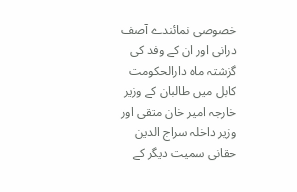خصوصی نمائندے آصف درانی اور ان کے وفد کی گزشتہ ماہ دارالحکومت کابل میں طالبان کے وزیر خارجہ امیر خان متقی اور وزیر داخلہ سراج الدین حقانی سمیت دیگر کے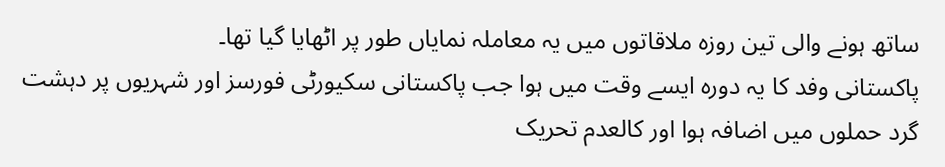ساتھ ہونے والی تین روزہ ملاقاتوں میں یہ معاملہ نمایاں طور پر اٹھایا گیا تھا۔
پاکستانی وفد کا یہ دورہ ایسے وقت میں ہوا جب پاکستانی سکیورٹی فورسز اور شہریوں پر دہشت گرد حملوں میں اضافہ ہوا اور کالعدم تحریک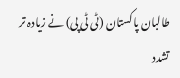طالبان پاکستان (ٹی ٹی پی) نے زیادہ تر تشدد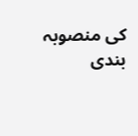کی منصوبہ بندی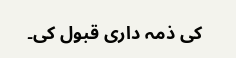کی ذمہ داری قبول کی۔